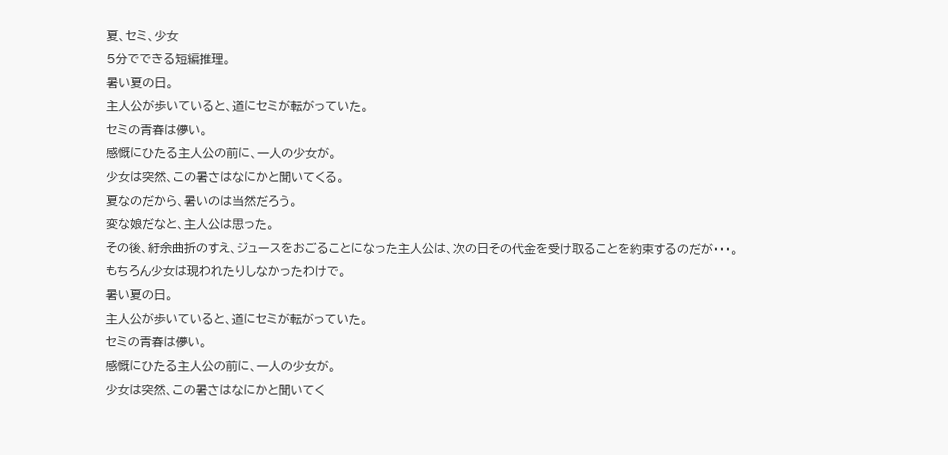夏、セミ、少女
5分でできる短編推理。
暑い夏の日。
主人公が歩いていると、道にセミが転がっていた。
セミの青春は儚い。
感慨にひたる主人公の前に、一人の少女が。
少女は突然、この暑さはなにかと聞いてくる。
夏なのだから、暑いのは当然だろう。
変な娘だなと、主人公は思った。
その後、紆余曲折のすえ、ジュースをおごることになった主人公は、次の日その代金を受け取ることを約束するのだが・・・。
もちろん少女は現われたりしなかったわけで。
暑い夏の日。
主人公が歩いていると、道にセミが転がっていた。
セミの青春は儚い。
感慨にひたる主人公の前に、一人の少女が。
少女は突然、この暑さはなにかと聞いてく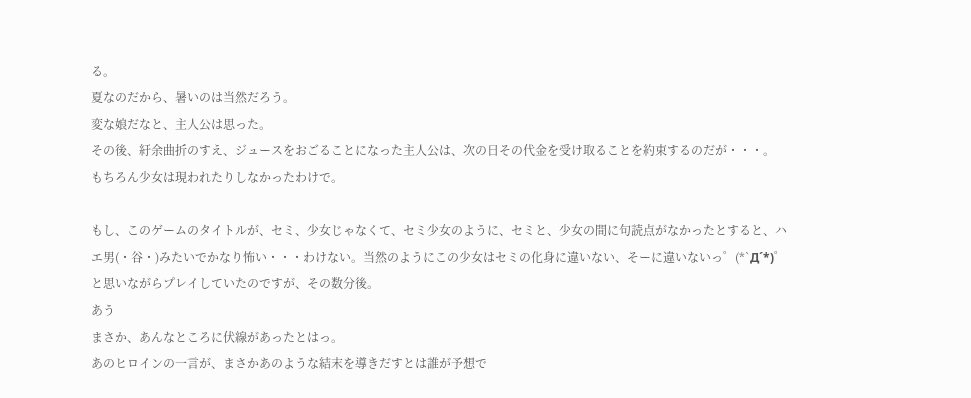る。
夏なのだから、暑いのは当然だろう。
変な娘だなと、主人公は思った。
その後、紆余曲折のすえ、ジュースをおごることになった主人公は、次の日その代金を受け取ることを約束するのだが・・・。
もちろん少女は現われたりしなかったわけで。

もし、このゲームのタイトルが、セミ、少女じゃなくて、セミ少女のように、セミと、少女の間に句読点がなかったとすると、ハエ男(・谷・)みたいでかなり怖い・・・わけない。当然のようにこの少女はセミの化身に違いない、そーに違いないっ゜(*`Д´*)゜と思いながらプレイしていたのですが、その数分後。
あう
まさか、あんなところに伏線があったとはっ。
あのヒロインの一言が、まさかあのような結末を導きだすとは誰が予想で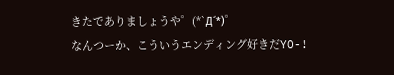きたでありましょうや゜(*`Д´*)゜
なんつーか、こういうエンディング好きだYO-!